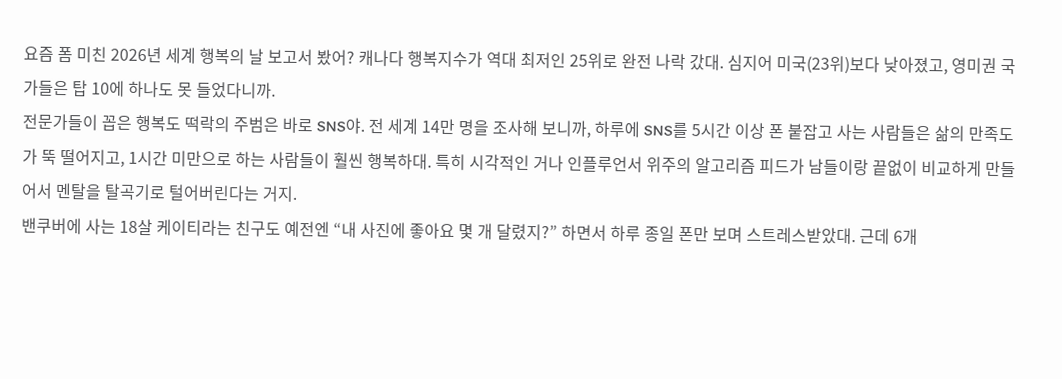요즘 폼 미친 2026년 세계 행복의 날 보고서 봤어? 캐나다 행복지수가 역대 최저인 25위로 완전 나락 갔대. 심지어 미국(23위)보다 낮아졌고, 영미권 국가들은 탑 10에 하나도 못 들었다니까.
전문가들이 꼽은 행복도 떡락의 주범은 바로 SNS야. 전 세계 14만 명을 조사해 보니까, 하루에 SNS를 5시간 이상 폰 붙잡고 사는 사람들은 삶의 만족도가 뚝 떨어지고, 1시간 미만으로 하는 사람들이 훨씬 행복하대. 특히 시각적인 거나 인플루언서 위주의 알고리즘 피드가 남들이랑 끝없이 비교하게 만들어서 멘탈을 탈곡기로 털어버린다는 거지.
밴쿠버에 사는 18살 케이티라는 친구도 예전엔 “내 사진에 좋아요 몇 개 달렸지?” 하면서 하루 종일 폰만 보며 스트레스받았대. 근데 6개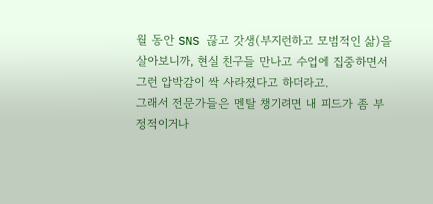월 동안 SNS 끊고 갓생(부지런하고 모범적인 삶)을 살아보니까, 현실 친구들 만나고 수업에 집중하면서 그런 압박감이 싹 사라졌다고 하더라고.
그래서 전문가들은 멘탈 챙기려면 내 피드가 좀 부정적이거나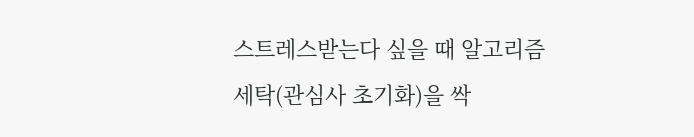스트레스받는다 싶을 때 알고리즘 세탁(관심사 초기화)을 싹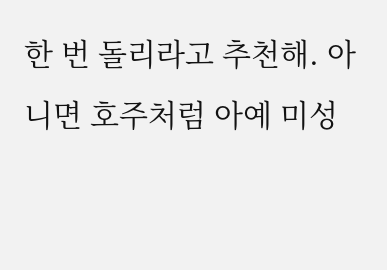한 번 돌리라고 추천해. 아니면 호주처럼 아예 미성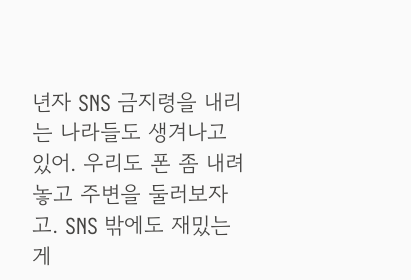년자 SNS 금지령을 내리는 나라들도 생겨나고 있어. 우리도 폰 좀 내려놓고 주변을 둘러보자고. SNS 밖에도 재밌는 게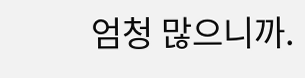엄청 많으니까.